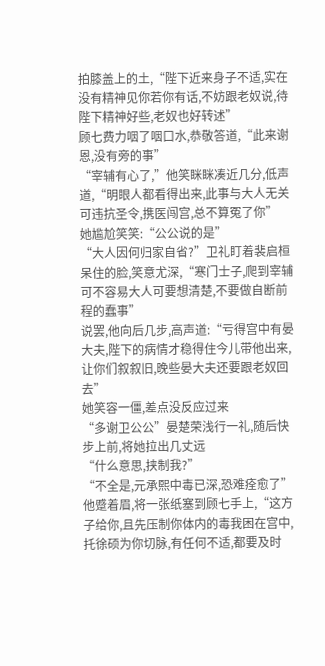拍膝盖上的土,“陛下近来身子不适,实在没有精神见你若你有话,不妨跟老奴说,待陛下精神好些,老奴也好转述”
顾七费力咽了咽口水,恭敬答道,“此来谢恩,没有旁的事”
“宰辅有心了,”他笑眯眯凑近几分,低声道,“明眼人都看得出来,此事与大人无关可违抗圣令,携医闯宫,总不算冤了你”
她尴尬笑笑:“公公说的是”
“大人因何归家自省?”卫礼盯着裴启桓呆住的脸,笑意尤深,“寒门士子,爬到宰辅可不容易大人可要想清楚,不要做自断前程的蠢事”
说罢,他向后几步,高声道:“亏得宫中有晏大夫,陛下的病情才稳得住今儿带他出来,让你们叙叙旧,晚些晏大夫还要跟老奴回去”
她笑容一僵,差点没反应过来
“多谢卫公公”晏楚荣浅行一礼,随后快步上前,将她拉出几丈远
“什么意思,挟制我?”
“不全是,元承熙中毒已深,恐难痊愈了”他蹙着眉,将一张纸塞到顾七手上,“这方子给你,且先压制你体内的毒我困在宫中,托徐硕为你切脉,有任何不适,都要及时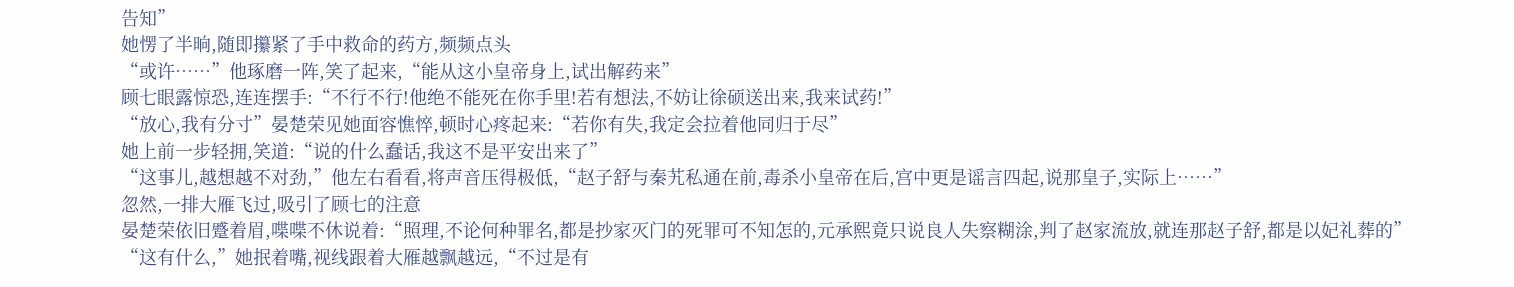告知”
她愣了半晌,随即攥紧了手中救命的药方,频频点头
“或许……”他琢磨一阵,笑了起来,“能从这小皇帝身上,试出解药来”
顾七眼露惊恐,连连摆手:“不行不行!他绝不能死在你手里!若有想法,不妨让徐硕送出来,我来试药!”
“放心,我有分寸”晏楚荣见她面容憔悴,顿时心疼起来:“若你有失,我定会拉着他同归于尽”
她上前一步轻拥,笑道:“说的什么蠢话,我这不是平安出来了”
“这事儿,越想越不对劲,”他左右看看,将声音压得极低,“赵子舒与秦艽私通在前,毒杀小皇帝在后,宫中更是谣言四起,说那皇子,实际上……”
忽然,一排大雁飞过,吸引了顾七的注意
晏楚荣依旧蹙着眉,喋喋不休说着:“照理,不论何种罪名,都是抄家灭门的死罪可不知怎的,元承熙竟只说良人失察糊涂,判了赵家流放,就连那赵子舒,都是以妃礼葬的”
“这有什么,”她抿着嘴,视线跟着大雁越飘越远,“不过是有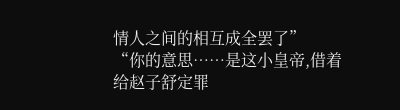情人之间的相互成全罢了”
“你的意思……是这小皇帝,借着给赵子舒定罪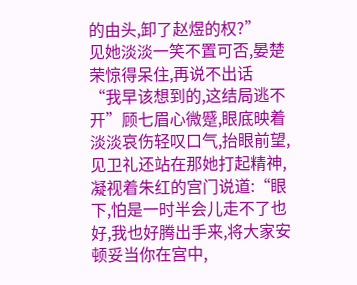的由头,卸了赵煜的权?”
见她淡淡一笑不置可否,晏楚荣惊得呆住,再说不出话
“我早该想到的,这结局逃不开”顾七眉心微蹙,眼底映着淡淡哀伤轻叹口气,抬眼前望,见卫礼还站在那她打起精神,凝视着朱红的宫门说道:“眼下,怕是一时半会儿走不了也好,我也好腾出手来,将大家安顿妥当你在宫中,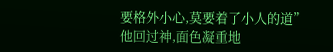要格外小心,莫要着了小人的道”
他回过神,面色凝重地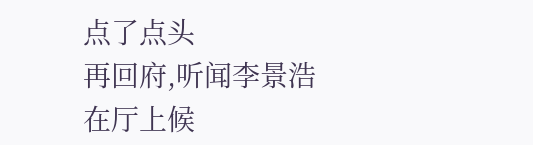点了点头
再回府,听闻李景浩在厅上候